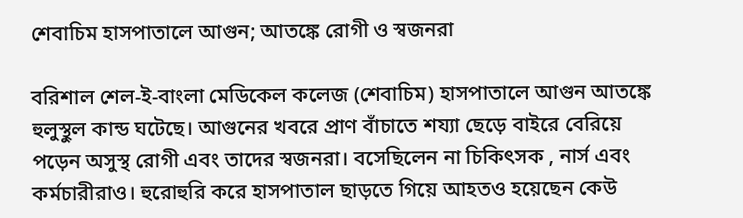শেবাচিম হাসপাতালে আগুন; আতঙ্কে রোগী ও স্বজনরা

বরিশাল শেল-ই-বাংলা মেডিকেল কলেজ (শেবাচিম) হাসপাতালে আগুন আতঙ্কে হুলুস্থুল কান্ড ঘটেছে। আগুনের খবরে প্রাণ বাঁচাতে শয্যা ছেড়ে বাইরে বেরিয়ে পড়েন অসুস্থ রোগী এবং তাদের স্বজনরা। বসেছিলেন না চিকিৎসক , নার্স এবং কর্মচারীরাও। হুরোহুরি করে হাসপাতাল ছাড়তে গিয়ে আহতও হয়েছেন কেউ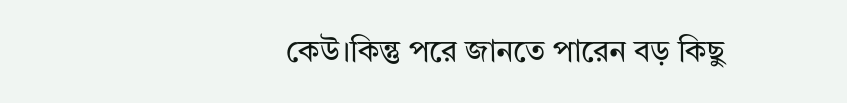কেউ।কিন্তু পরে জানতে পারেন বড় কিছু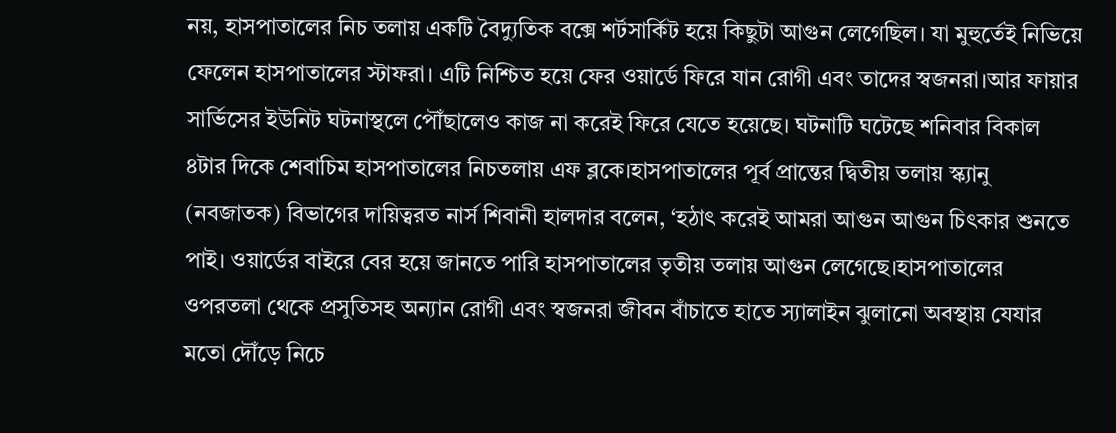নয়, হাসপাতালের নিচ তলায় একটি বৈদ্যুতিক বক্সে শর্টসার্কিট হয়ে কিছুটা আগুন লেগেছিল। যা মুহুর্তেই নিভিয়ে ফেলেন হাসপাতালের স্টাফরা। এটি নিশ্চিত হয়ে ফের ওয়ার্ডে ফিরে যান রোগী এবং তাদের স্বজনরা।আর ফায়ার সার্ভিসের ইউনিট ঘটনাস্থলে পৌঁছালেও কাজ না করেই ফিরে যেতে হয়েছে। ঘটনাটি ঘটেছে শনিবার বিকাল ৪টার দিকে শেবাচিম হাসপাতালের নিচতলায় এফ ব্লকে।হাসপাতালের পূর্ব প্রান্তের দ্বিতীয় তলায় স্ক্যানু (নবজাতক) বিভাগের দায়িত্বরত নার্স শিবানী হালদার বলেন, ‘হঠাৎ করেই আমরা আগুন আগুন চিৎকার শুনতে পাই। ওয়ার্ডের বাইরে বের হয়ে জানতে পারি হাসপাতালের তৃতীয় তলায় আগুন লেগেছে।হাসপাতালের ওপরতলা থেকে প্রসুতিসহ অন্যান রোগী এবং স্বজনরা জীবন বাঁচাতে হাতে স্যালাইন ঝুলানো অবস্থায় যেযার মতো দৌঁড়ে নিচে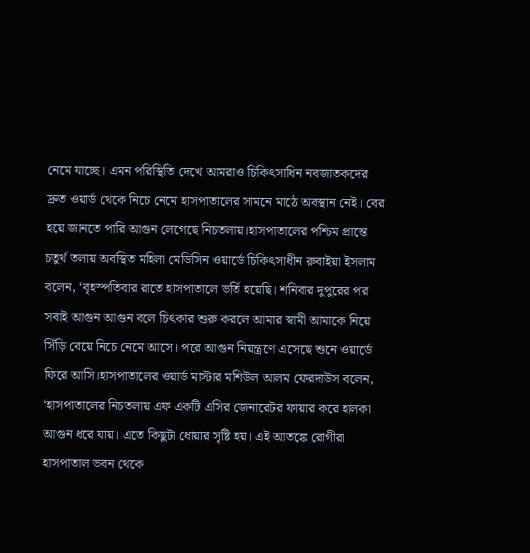নেমে যাচ্ছে। এমন পরিস্থিতি দেখে আমরাও চিকিৎসাধিন নবজাতকদের দ্রুত ওয়ার্ড থেকে নিচে নেমে হাসপাতালের সামনে মাঠে অবস্থান নেই। বের হয়ে জানতে পারি আগুন লেগেছে নিচতলায়।হাসপাতালের পশ্চিম প্রান্তে চতুর্থ তলায় অবস্থিত মহিলা মেডিসিন ওয়ার্ডে চিকিৎসাধীন রুবাইয়া ইসলাম বলেন, ‘বৃহস্পতিবার রাতে হাসপাতালে ভর্তি হয়েছি। শনিবার দুপুরের পর সবাই আগুন আগুন বলে চিৎকার শুরু করলে আমার স্বামী আমাকে নিয়ে সিঁড়ি বেয়ে নিচে নেমে আসে। পরে আগুন নিয়ন্ত্রণে এসেছে শুনে ওয়ার্ডে ফিরে আসি।হাসপাতালের ওয়ার্ড মাস্টার মশিউল আলম ফেরদাউস বলেন, ‘হাসপাতালের নিচতলায় এফ একটি এসির জেনারেটর ফায়ার করে হালকা আগুন ধরে যায়। এতে কিছুটা ধোয়ার সৃষ্টি হয়। এই আতঙ্কে রোগীরা হাসপাতাল ভবন থেকে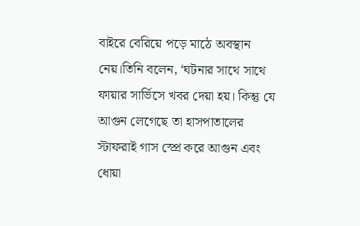বাইরে বেরিয়ে পড়ে মাঠে অবস্থান নেয়।তিনি বলেন, ‘ঘটনার সাথে সাথে ফায়ার সার্ভিসে খবর দেয়া হয়। কিন্তু যে আগুন লেগেছে তা হাসপাতালের স্টাফরাই গাস স্প্রে করে আগুন এবং ধোয়া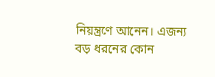নিয়ন্ত্রণে আনেন। এজন্য বড় ধরনের কোন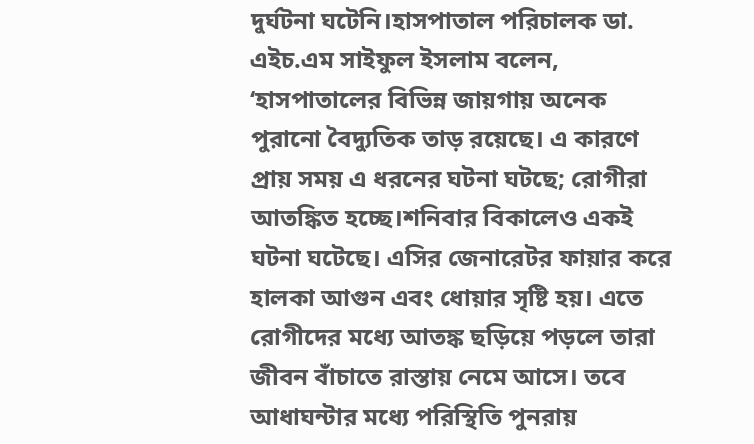দুর্ঘটনা ঘটেনি।হাসপাতাল পরিচালক ডা. এইচ.এম সাইফুল ইসলাম বলেন, ‘হাসপাতালের বিভিন্ন জায়গায় অনেক পুরানো বৈদ্যুতিক তাড় রয়েছে। এ কারণে প্রায় সময় এ ধরনের ঘটনা ঘটছে; রোগীরা আতঙ্কিত হচ্ছে।শনিবার বিকালেও একই ঘটনা ঘটেছে। এসির জেনারেটর ফায়ার করে হালকা আগুন এবং ধোয়ার সৃষ্টি হয়। এতে রোগীদের মধ্যে আতঙ্ক ছড়িয়ে পড়লে তারা জীবন বাঁচাতে রাস্তায় নেমে আসে। তবে আধাঘন্টার মধ্যে পরিস্থিতি পুনরায়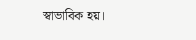স্বাভাবিক হয়।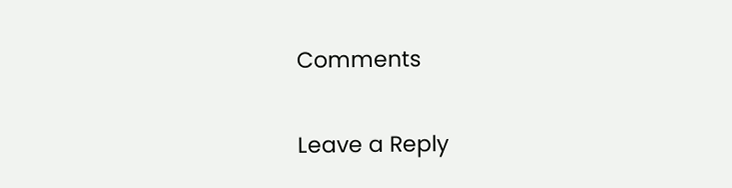Comments

Leave a Reply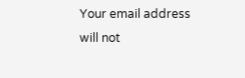Your email address will not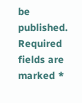be published. Required fields are marked *